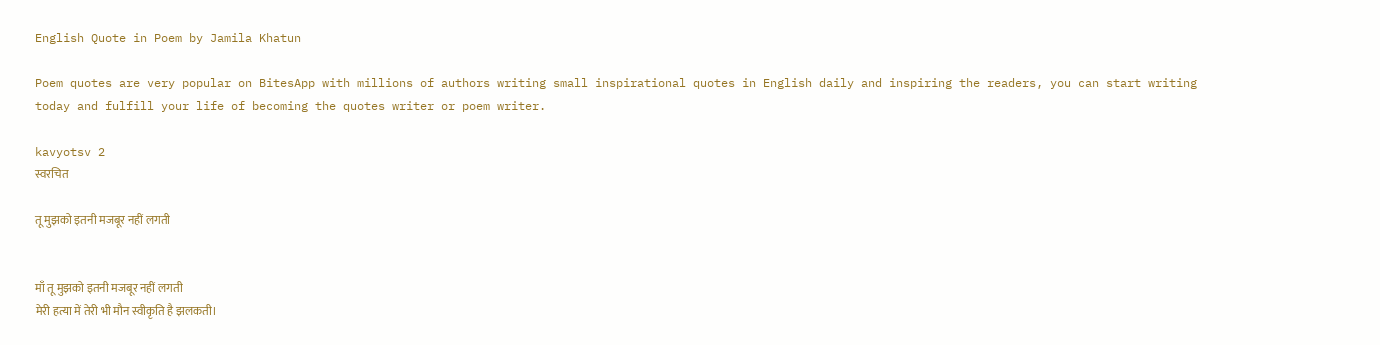English Quote in Poem by Jamila Khatun

Poem quotes are very popular on BitesApp with millions of authors writing small inspirational quotes in English daily and inspiring the readers, you can start writing today and fulfill your life of becoming the quotes writer or poem writer.

kavyotsv 2
स्वरचित

तू मुझको इतनी मजबूर नहीं लगती


माँ तू मुझको इतनी मजबूर नहीं लगती
मेरी हत्या में तेरी भी मौन स्वीकृति है झलकती।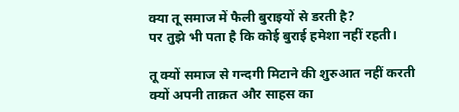क्या तू समाज में फैली बुराइयों से डरती है?
पर तुझे भी पता है कि कोई बुराई हमेशा नहीं रहती।

तू क्यों समाज से गन्दगी मिटाने की शुरुआत नहीं करती
क्यों अपनी ताक़त और साहस का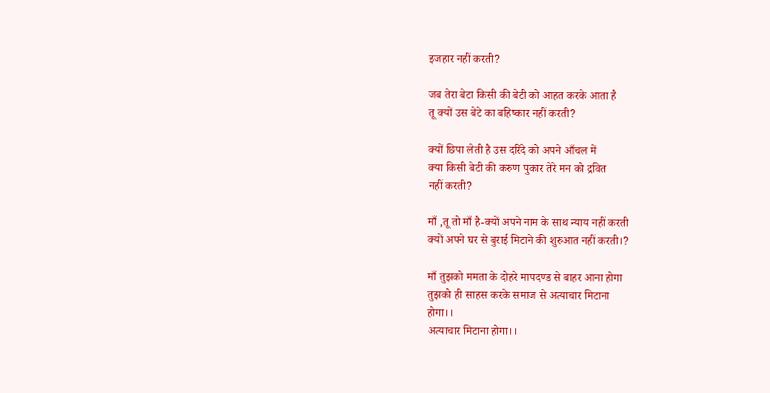इजहार नहीं करती?

जब तेरा बेटा किसी की बेटी को आहत करके आता है
तू क्यों उस बेटे का बहिष्कार नहीं करती?

क्यों छिपा लेती है उस दरिंदे को अपने आँचल में
क्या किसी बेटी की करुण पुकार तेरे मन को द्रवित
नहीं करती?

माँ ,तू तो माँ है-क्यों अपने नाम के साथ न्याय नहीं करती
क्यों अपने घर से बुराई मिटाने की शुरुआत नहीं करती।?

माँ तुझको ममता के दोहरे मापदण्ड से बाहर आना होगा
तुझको ही साहस करके समाज से अत्याचार मिटाना
होगा।।
अत्याचार मिटाना होगा।।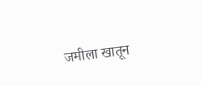जमीला खातून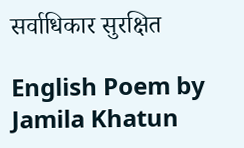सर्वाधिकार सुरक्षित

English Poem by Jamila Khatun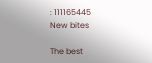: 111165445
New bites

The best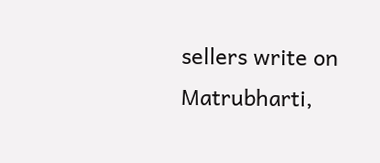sellers write on Matrubharti,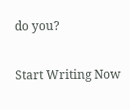do you?

Start Writing Now